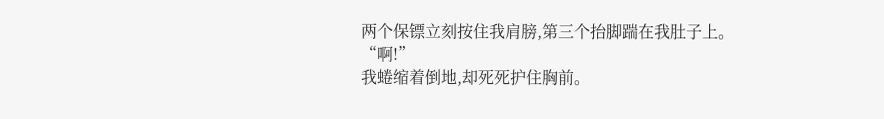两个保镖立刻按住我肩膀,第三个抬脚踹在我肚子上。
“啊!”
我蜷缩着倒地,却死死护住胸前。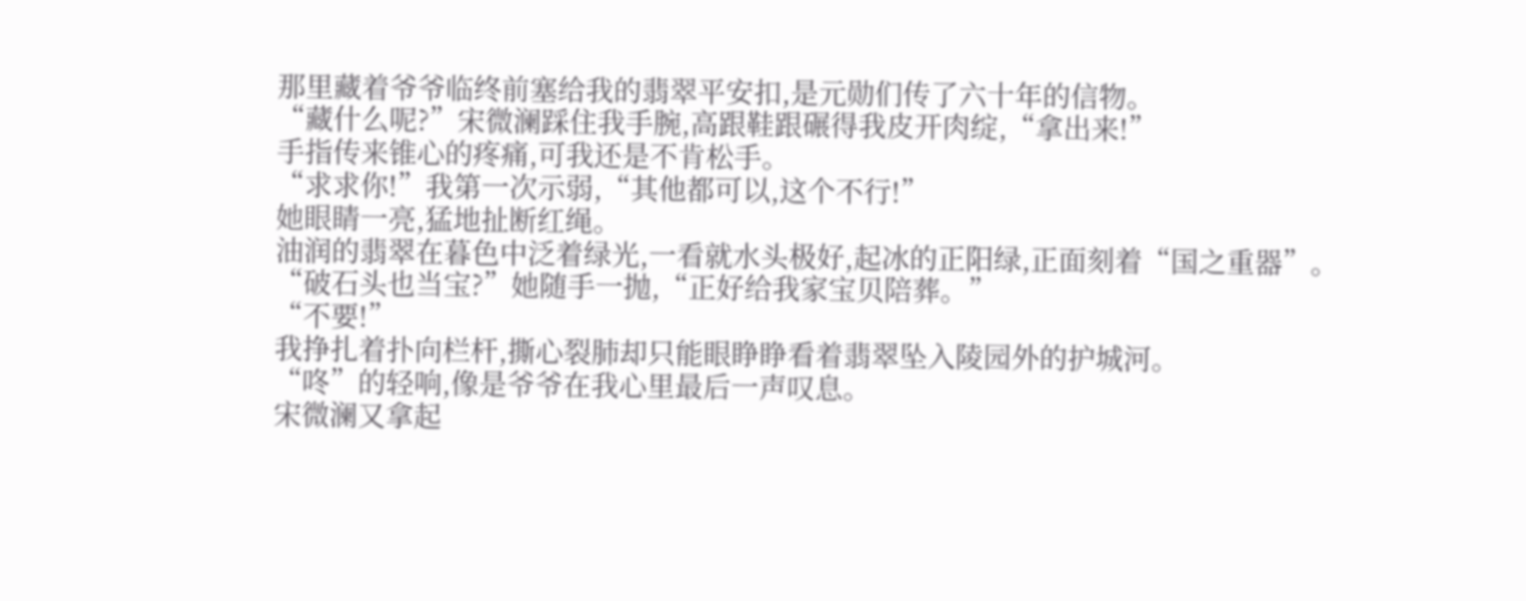那里藏着爷爷临终前塞给我的翡翠平安扣,是元勋们传了六十年的信物。
“藏什么呢?”宋微澜踩住我手腕,高跟鞋跟碾得我皮开肉绽,“拿出来!”
手指传来锥心的疼痛,可我还是不肯松手。
“求求你!”我第一次示弱,“其他都可以,这个不行!”
她眼睛一亮,猛地扯断红绳。
油润的翡翠在暮色中泛着绿光,一看就水头极好,起冰的正阳绿,正面刻着“国之重器”。
“破石头也当宝?”她随手一抛,“正好给我家宝贝陪葬。”
“不要!”
我挣扎着扑向栏杆,撕心裂肺却只能眼睁睁看着翡翠坠入陵园外的护城河。
“咚”的轻响,像是爷爷在我心里最后一声叹息。
宋微澜又拿起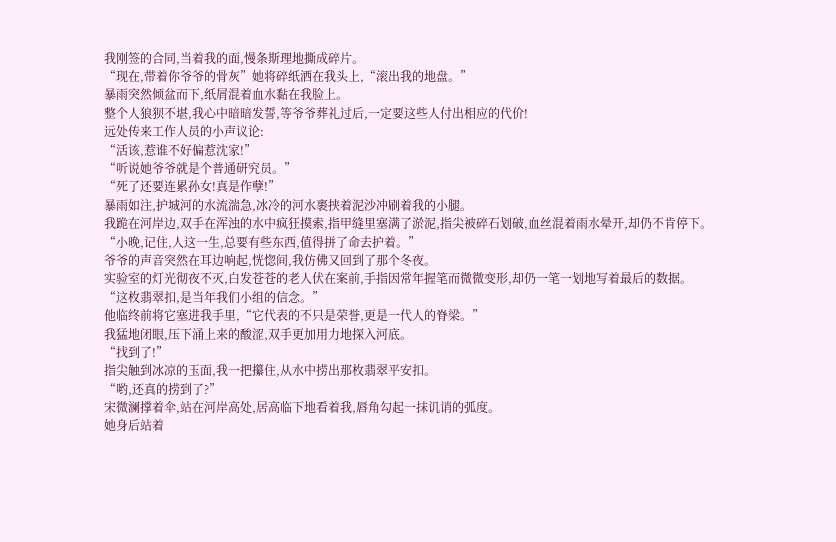我刚签的合同,当着我的面,慢条斯理地撕成碎片。
“现在,带着你爷爷的骨灰”她将碎纸洒在我头上,“滚出我的地盘。”
暴雨突然倾盆而下,纸屑混着血水黏在我脸上。
整个人狼狈不堪,我心中暗暗发誓,等爷爷葬礼过后,一定要这些人付出相应的代价!
远处传来工作人员的小声议论:
“活该,惹谁不好偏惹沈家!”
“听说她爷爷就是个普通研究员。”
“死了还要连累孙女!真是作孽!”
暴雨如注,护城河的水流湍急,冰冷的河水裹挟着泥沙冲刷着我的小腿。
我跪在河岸边,双手在浑浊的水中疯狂摸索,指甲缝里塞满了淤泥,指尖被碎石划破,血丝混着雨水晕开,却仍不肯停下。
“小晚,记住,人这一生,总要有些东西,值得拼了命去护着。”
爷爷的声音突然在耳边响起,恍惚间,我仿佛又回到了那个冬夜。
实验室的灯光彻夜不灭,白发苍苍的老人伏在案前,手指因常年握笔而微微变形,却仍一笔一划地写着最后的数据。
“这枚翡翠扣,是当年我们小组的信念。”
他临终前将它塞进我手里,“它代表的不只是荣誉,更是一代人的脊梁。”
我猛地闭眼,压下涌上来的酸涩,双手更加用力地探入河底。
“找到了!”
指尖触到冰凉的玉面,我一把攥住,从水中捞出那枚翡翠平安扣。
“哟,还真的捞到了?”
宋微澜撑着伞,站在河岸高处,居高临下地看着我,唇角勾起一抹讥诮的弧度。
她身后站着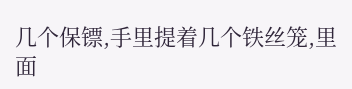几个保镖,手里提着几个铁丝笼,里面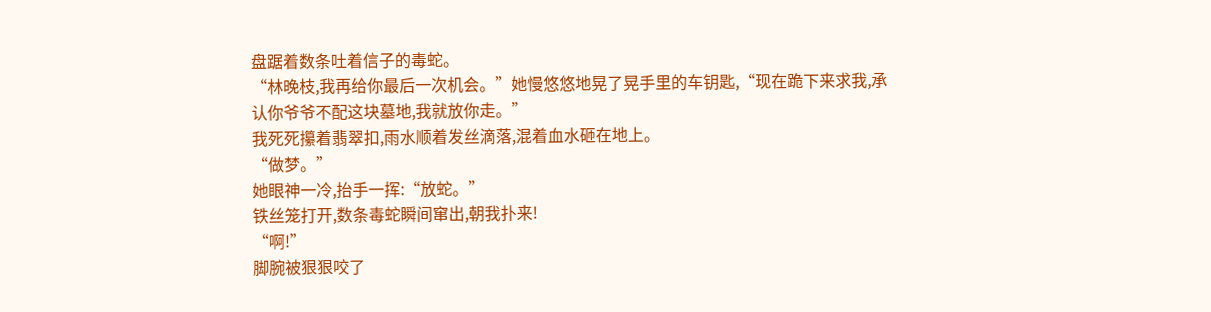盘踞着数条吐着信子的毒蛇。
“林晚枝,我再给你最后一次机会。”她慢悠悠地晃了晃手里的车钥匙,“现在跪下来求我,承认你爷爷不配这块墓地,我就放你走。”
我死死攥着翡翠扣,雨水顺着发丝滴落,混着血水砸在地上。
“做梦。”
她眼神一冷,抬手一挥:“放蛇。”
铁丝笼打开,数条毒蛇瞬间窜出,朝我扑来!
“啊!”
脚腕被狠狠咬了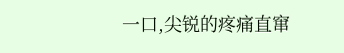一口,尖锐的疼痛直窜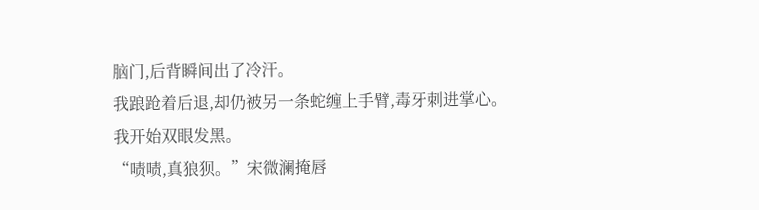脑门,后背瞬间出了冷汗。
我踉跄着后退,却仍被另一条蛇缠上手臂,毒牙刺进掌心。
我开始双眼发黑。
“啧啧,真狼狈。”宋微澜掩唇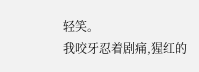轻笑。
我咬牙忍着剧痛,猩红的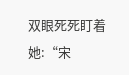双眼死死盯着她:“宋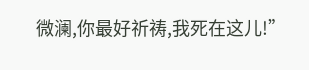微澜,你最好祈祷,我死在这儿!”